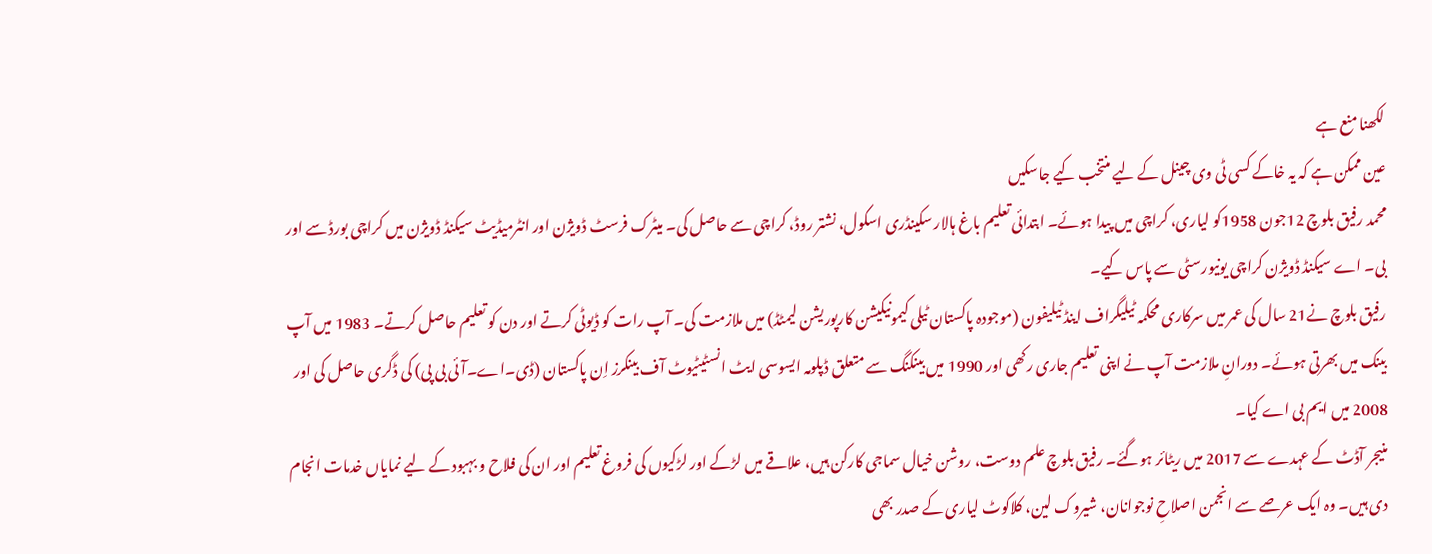لکھنا منع ہے
عین ممکن ہے کہ یہ خاکے کسی ٹی وی چینل کے لیے منتخب کیے جاسکیں
محمد رفیق بلوچ 12جون 1958کو لیاری، کراچی میں پیدا ہوئے۔ ابتدائی تعلیم باغ ہالار سکینڈری اسکول، نشتر روڈ، کراچی سے حاصل کی۔ میٹرک فرسٹ ڈویژن اور انٹرمیڈیٹ سیکنڈ ڈویژن میں کراچی بورڈ سے اور بی۔ اے سیکنڈ ڈویژن کراچی یونیورسٹی سے پاس کیے۔
رفیق بلوچ نے21 سال کی عمر میں سرکاری محکمہ ٹیلیگراف اینڈ ٹیلیفون (موجودہ پاکستان ٹیلی کیمونیکیشن کارپوریشن لیمٹڈ) میں ملازمت کی۔ آپ رات کو ڈیوٹی کرتے اور دن کو تعلیم حاصل کرتے۔ 1983 میں آپ بینک میں بھرتی ہوئے۔ دورانِ ملازمت آپ نے اپنی تعلیم جاری رکھی اور 1990 میں بینکنگ سے متعلق ڈپلومہ ایسوسی ایٹ انسٹیٹیوٹ آف بینکرز اِن پاکستان (ڈی۔اے۔آئی بی پی) کی ڈگری حاصل کی اور 2008 میں ایم بی اے کیا۔
منیجر آڈٹ کے عہدے سے 2017 میں ریٹائر ہوگئے۔ رفیق بلوچ علم دوست، روشن خیال سماجی کارکن ہیں، علاقے میں لڑکے اور لڑکیوں کی فروغ تعلیم اور ان کی فلاح و بہبود کے لیے نمایاں خدمات انجام دی ہیں۔ وہ ایک عرصے سے انجمن اصلاحِ نوجوانان، شیروک لین، کلاکوٹ لیاری کے صدر بھی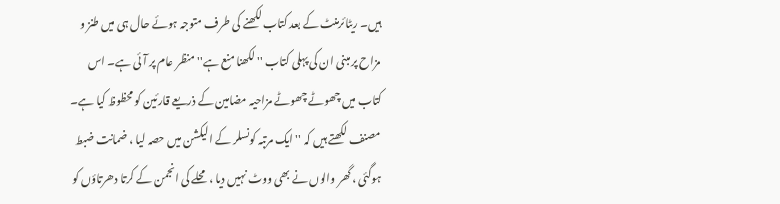ہیں۔ ریٹائرمنٹ کے بعد کتاب لکھنے کی طرف متوجہ ہوئے حال ہی میں طنز و مزاح پر مبنی ان کی پہلی کتاب '' لکھنا منع ہے'' منظر عام پر آئی ہے۔ اس کتاب میں چھوٹے چھوٹے مزاحیہ مضامین کے ذریعے قارئین کو محظوظ کیا ہے۔
مصنف لکھتے ہیں کہ '' ایک مرتبہ کونسلر کے الیکشن میں حصہ لیا ، ضمانت ضبط ہوگئی ، گھر والوں نے بھی ووٹ نہیں دیا ، محلے کی انجمن کے کرتا دھرتاؤں کو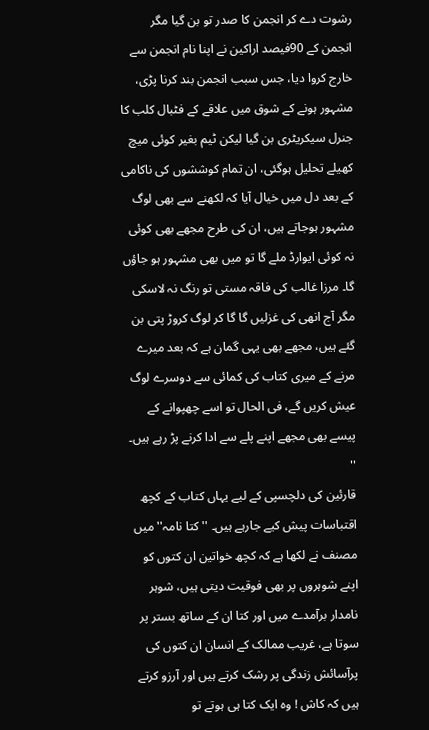رشوت دے کر انجمن کا صدر تو بن گیا مگر انجمن کے 90فیصد اراکین نے اپنا نام انجمن سے خارج کروا دیا، جس سبب انجمن بند کرنا پڑی، مشہور ہونے کے شوق میں علاقے کے فٹبال کلب کا جنرل سیکریٹری بن گیا لیکن ٹیم بغیر کوئی میچ کھیلے تحلیل ہوگئی، ان تمام کوششوں کی ناکامی کے بعد دل میں خیال آیا کہ لکھنے سے بھی لوگ مشہور ہوجاتے ہیں، ان کی طرح مجھے بھی کوئی نہ کوئی ایوارڈ ملے گا تو میں بھی مشہور ہو جاؤں گا۔ مرزا غالب کی فاقہ مستی تو رنگ نہ لاسکی مگر آج انھی کی غزلیں گا گا کر لوگ کروڑ پتی بن گئے ہیں، مجھے بھی یہی گمان ہے کہ بعد میرے مرنے کے میری کتاب کی کمائی سے دوسرے لوگ عیش کریں گے، فی الحال تو اسے چھپوانے کے پیسے بھی مجھے اپنے پلے سے ادا کرنے پڑ رہے ہیں۔ ''
قارئین کی دلچسپی کے لیے یہاں کتاب کے کچھ اقتباسات پیش کیے جارہے ہیں۔ '' کتا نامہ'' میں مصنف نے لکھا ہے کہ کچھ خواتین ان کتوں کو اپنے شوہروں پر بھی فوقیت دیتی ہیں، شوہر نامدار برآمدے میں اور کتا ان کے ساتھ بستر پر سوتا ہے، غریب ممالک کے انسان ان کتوں کی پرآسائش زندگی پر رشک کرتے ہیں اور آرزو کرتے ہیں کہ کاش ! وہ ایک کتا ہی ہوتے تو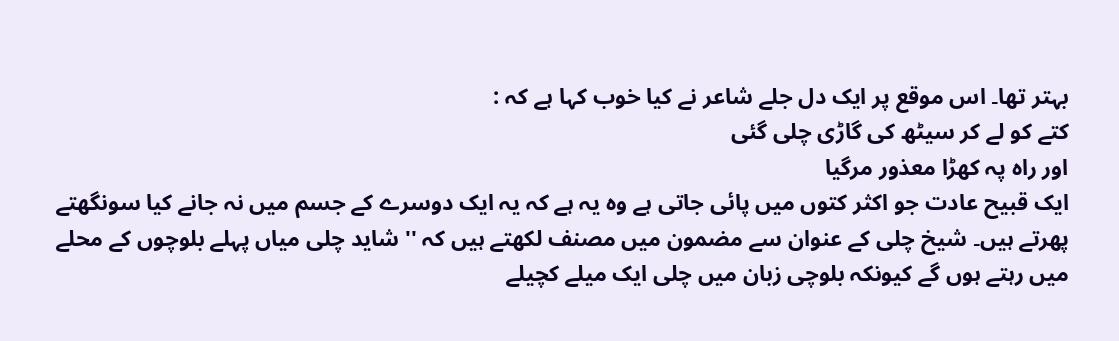بہتر تھا۔ اس موقع پر ایک دل جلے شاعر نے کیا خوب کہا ہے کہ :
کتے کو لے کر سیٹھ کی گاڑی چلی گئی
اور راہ پہ کھڑا معذور مرگیا
ایک قبیح عادت جو اکثر کتوں میں پائی جاتی ہے وہ یہ ہے کہ یہ ایک دوسرے کے جسم میں نہ جانے کیا سونگھتے پھرتے ہیں۔ شیخ چلی کے عنوان سے مضمون میں مصنف لکھتے ہیں کہ '' شاید چلی میاں پہلے بلوچوں کے محلے میں رہتے ہوں گے کیونکہ بلوچی زبان میں چلی ایک میلے کچیلے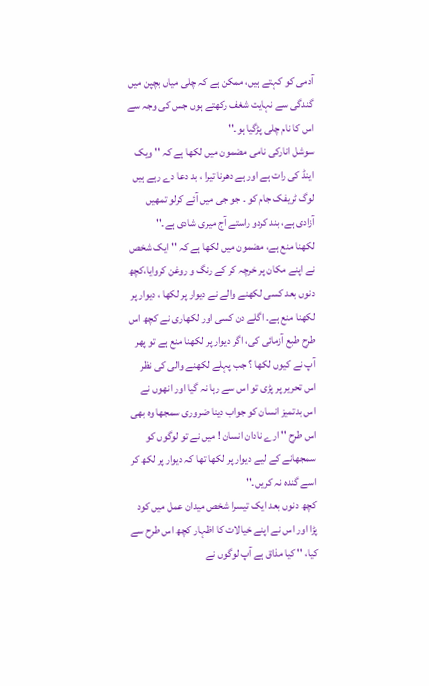آدمی کو کہتے ہیں، ممکن ہے کہ چلی میاں بچپن میں گندگی سے نہایت شغف رکھتے ہوں جس کی وجہ سے اس کا نام چلی پڑگیا ہو۔''
سوشل انارکی نامی مضمون میں لکھا ہے کہ '' ویک اینڈ کی رات ہے اور ہے دھرنا تیرا ، بد دعا دے رہے ہیں لوگ ٹریفک جام کو ۔ جو جی میں آئے کرلو تمھیں آزادی ہے، بند کردو راستے آج میری شادی ہے۔''
لکھنا منع ہے، مضمون میں لکھا ہے کہ '' ایک شخص نے اپنے مکان پر خرچہ کر کے رنگ و روغن کروایا،کچھ دنوں بعد کسی لکھنے والے نے دیوار پر لکھا ، دیوار پر لکھنا منع ہے۔ اگلے دن کسی اور لکھاری نے کچھ اس طرح طبع آزمائی کی، اگر دیوار پر لکھنا منع ہے تو پھر آپ نے کیوں لکھا ؟ جب پہلے لکھنے والی کی نظر اس تحریر پر پڑی تو اس سے رہا نہ گیا اور انھوں نے اس بدتمیز انسان کو جواب دینا ضروری سمجھا وہ بھی اس طرح '' ارے نادان انسان ! میں نے تو لوگوں کو سمجھانے کے لیے دیوار پر لکھا تھا کہ دیوار پر لکھ کر اسے گندہ نہ کریں۔''
کچھ دنوں بعد ایک تیسرا شخص میدان عمل میں کود پڑا اور اس نے اپنے خیالات کا اظہار کچھ اس طرح سے کیا، '' کیا مذاق ہے آپ لوگوں نے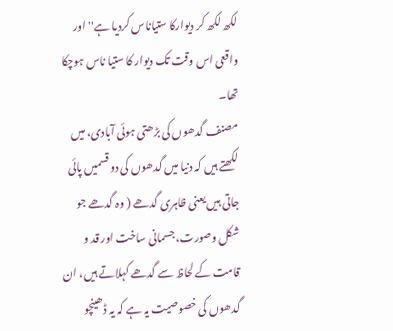لکھ لکھ کر دیوارکا ستیاناس کردیا ہے'' اور واقعی اس وقت تک دیوار کا ستیا ناس ہوچکا تھا۔
مصنف گدھوں کی بڑھتی ہوئی آبادی، میں لکھتے ہیں کہ دنیا میں گدھوں کی دو قسمیں پائی جاتی ہیں یعنی ظاہری گدھے ( وہ گدھے جو شکل وصورت، جسمانی ساخت اور قد و قامت کے لحاظ سے گدھے کہلاتے ہیں، ان گدھوں کی خصوصیت یہ ہے کہ یہ ڈھینچو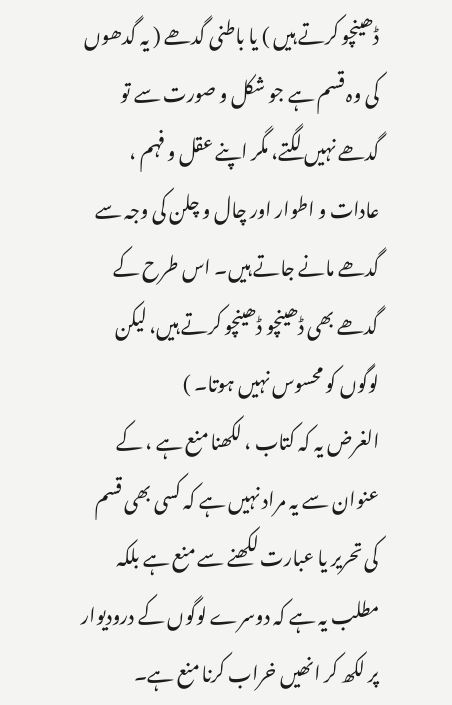ڈھینچو کرتے ہیں ) یا باطنی گدھے ( یہ گدھوں کی وہ قسم ہے جو شکل و صورت سے تو گدھے نہیں لگتے، مگر اپنے عقل و فہم ، عادات و اطوار اور چال و چلن کی وجہ سے گدھے مانے جاتے ہیں۔ اس طرح کے گدھے بھی ڈھینچو ڈھینچو کرتے ہیں، لیکن لوگوں کو محسوس نہیں ہوتا۔ )
الغرض یہ کہ کتاب ، لکھنا منع ہے ، کے عنوان سے یہ مراد نہیں ہے کہ کسی بھی قسم کی تحریر یا عبارت لکھنے سے منع ہے بلکہ مطلب یہ ہے کہ دوسرے لوگوں کے درودیوار پر لکھ کر انھیں خراب کرنا منع ہے۔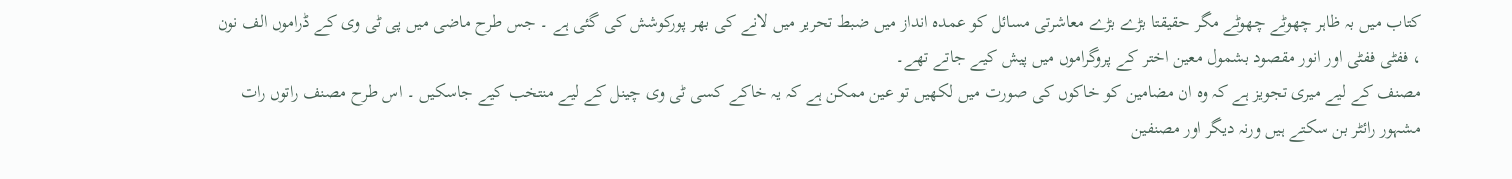کتاب میں بہ ظاہر چھوٹے چھوٹے مگر حقیقتا بڑے بڑے معاشرتی مسائل کو عمدہ انداز میں ضبط تحریر میں لانے کی بھر پورکوشش کی گئی ہے ۔ جس طرح ماضی میں پی ٹی وی کے ڈراموں الف نون ، ففٹی ففٹی اور انور مقصود بشمول معین اختر کے پروگراموں میں پیش کیے جاتے تھے۔
مصنف کے لیے میری تجویز ہے کہ وہ ان مضامین کو خاکوں کی صورت میں لکھیں تو عین ممکن ہے کہ یہ خاکے کسی ٹی وی چینل کے لیے منتخب کیے جاسکیں ۔ اس طرح مصنف راتوں رات مشہور رائٹر بن سکتے ہیں ورنہ دیگر اور مصنفین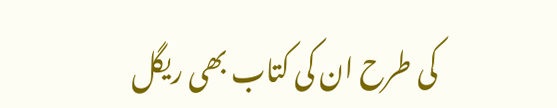کی طرح ان کی کتاب بھی ریگل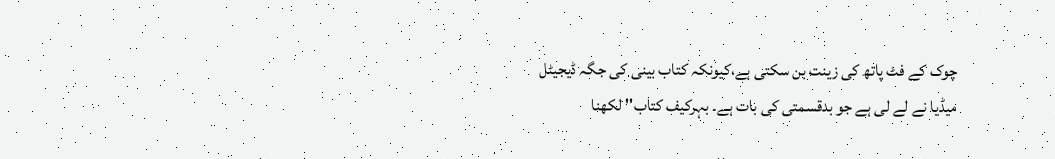چوک کے فٹ پاتھ کی زینت بن سکتی ہے،کیونکہ کتاب بینی کی جگہ ڈیجیٹل میڈیا نے لے لی ہے جو بدقسمتی کی بات ہے۔ بہرکیف کتاب'' لکھنا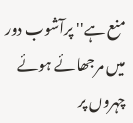منع ہے'' پرآشوب دور میں مرجھائے ہوئے چہروں پر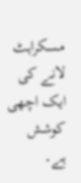مسکراہٹ لانے کی ایک اچھی کوشش ہے۔